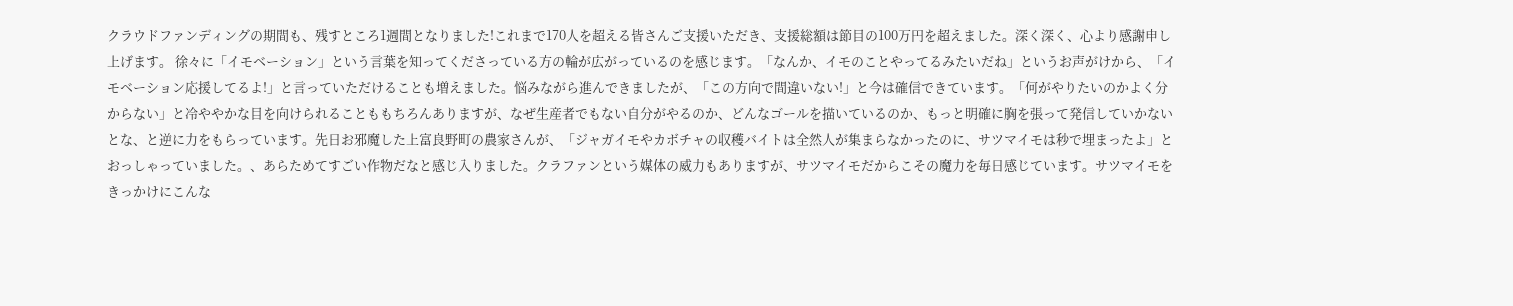クラウドファンディングの期間も、残すところ1週間となりました!これまで170人を超える皆さんご支援いただき、支援総額は節目の100万円を超えました。深く深く、心より感謝申し上げます。 徐々に「イモベーション」という言葉を知ってくださっている方の輪が広がっているのを感じます。「なんか、イモのことやってるみたいだね」というお声がけから、「イモベーション応援してるよ!」と言っていただけることも増えました。悩みながら進んできましたが、「この方向で間違いない!」と今は確信できています。「何がやりたいのかよく分からない」と冷ややかな目を向けられることももちろんありますが、なぜ生産者でもない自分がやるのか、どんなゴールを描いているのか、もっと明確に胸を張って発信していかないとな、と逆に力をもらっています。先日お邪魔した上富良野町の農家さんが、「ジャガイモやカボチャの収穫バイトは全然人が集まらなかったのに、サツマイモは秒で埋まったよ」とおっしゃっていました。、あらためてすごい作物だなと感じ入りました。クラファンという媒体の威力もありますが、サツマイモだからこその魔力を毎日感じています。サツマイモをきっかけにこんな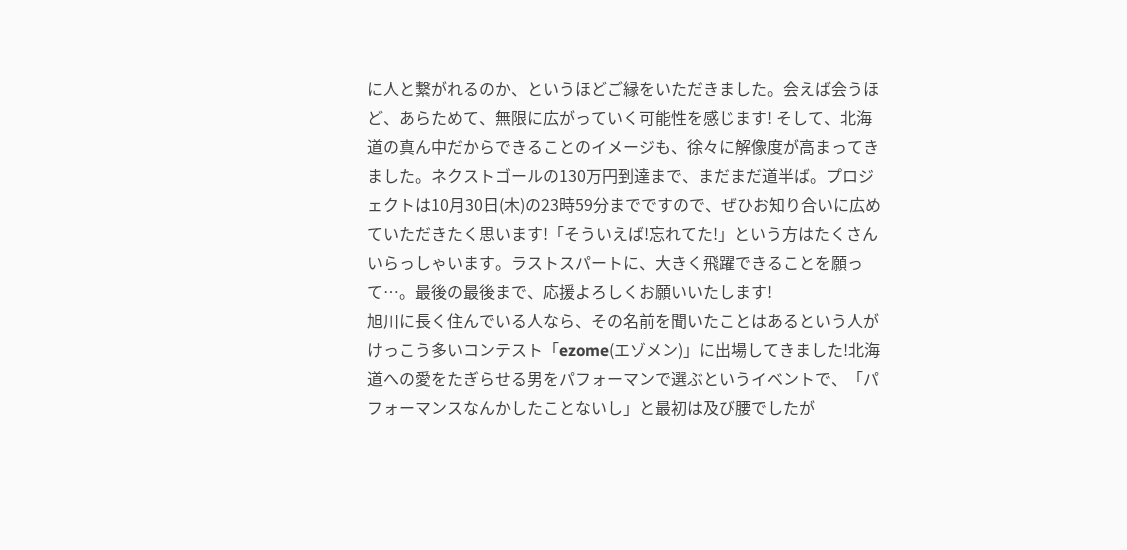に人と繋がれるのか、というほどご縁をいただきました。会えば会うほど、あらためて、無限に広がっていく可能性を感じます! そして、北海道の真ん中だからできることのイメージも、徐々に解像度が高まってきました。ネクストゴールの130万円到達まで、まだまだ道半ば。プロジェクトは10月30日(木)の23時59分までですので、ぜひお知り合いに広めていただきたく思います!「そういえば!忘れてた!」という方はたくさんいらっしゃいます。ラストスパートに、大きく飛躍できることを願って…。最後の最後まで、応援よろしくお願いいたします!
旭川に長く住んでいる人なら、その名前を聞いたことはあるという人がけっこう多いコンテスト「ezome(エゾメン)」に出場してきました!北海道への愛をたぎらせる男をパフォーマンで選ぶというイベントで、「パフォーマンスなんかしたことないし」と最初は及び腰でしたが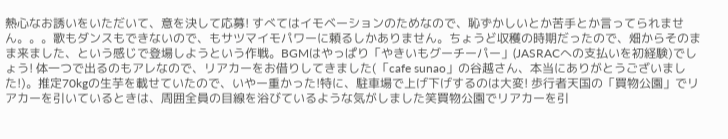熱心なお誘いをいただいて、意を決して応募! すべてはイモベーションのためなので、恥ずかしいとか苦手とか言ってられません。。。歌もダンスもできないので、もサツマイモパワーに頼るしかありません。ちょうど収穫の時期だったので、畑からそのまま来ました、という感じで登場しようという作戦。BGMはやっぱり「やきいもグーチーパー」(JASRACへの支払いを初経験)でしょう! 体一つで出るのもアレなので、リアカーをお借りしてきました(「cafe sunao」の谷越さん、本当にありがとうございました!)。推定70kgの生芋を載せていたので、いやー重かった!特に、駐車場で上げ下げするのは大変! 歩行者天国の「買物公園」でリアカーを引いているときは、周囲全員の目線を浴びているような気がしました笑買物公園でリアカーを引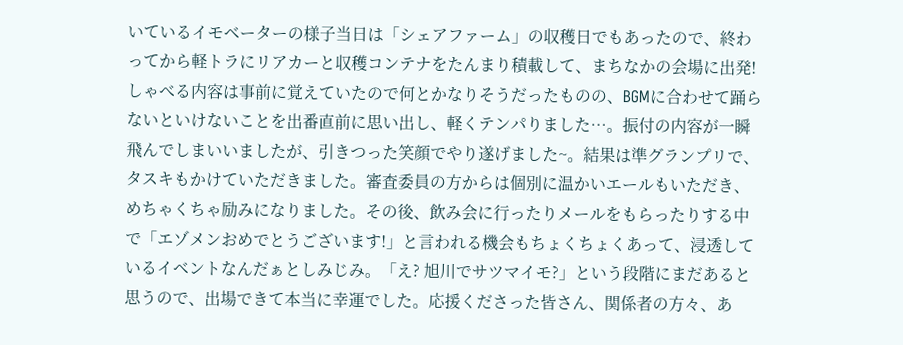いているイモベーターの様子当日は「シェアファーム」の収穫日でもあったので、終わってから軽トラにリアカーと収穫コンテナをたんまり積載して、まちなかの会場に出発!しゃべる内容は事前に覚えていたので何とかなりそうだったものの、BGMに合わせて踊らないといけないことを出番直前に思い出し、軽くテンパりました…。振付の内容が一瞬飛んでしまいいましたが、引きつった笑顔でやり遂げました~。結果は準グランプリで、タスキもかけていただきました。審査委員の方からは個別に温かいエールもいただき、めちゃくちゃ励みになりました。その後、飲み会に行ったりメールをもらったりする中で「エゾメンおめでとうございます!」と言われる機会もちょくちょくあって、浸透しているイベントなんだぁとしみじみ。「え? 旭川でサツマイモ?」という段階にまだあると思うので、出場できて本当に幸運でした。応援くださった皆さん、関係者の方々、あ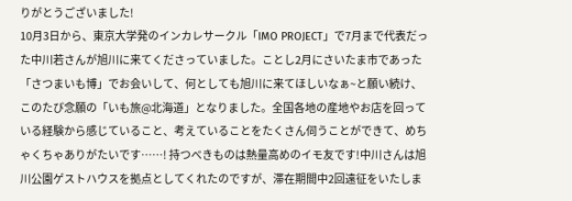りがとうございました!
10月3日から、東京大学発のインカレサークル「IMO PROJECT」で7月まで代表だった中川若さんが旭川に来てくださっていました。ことし2月にさいたま市であった「さつまいも博」でお会いして、何としても旭川に来てほしいなぁ~と願い続け、このたび念願の「いも旅@北海道」となりました。全国各地の産地やお店を回っている経験から感じていること、考えていることをたくさん伺うことができて、めちゃくちゃありがたいです……! 持つべきものは熱量高めのイモ友です!中川さんは旭川公園ゲストハウスを拠点としてくれたのですが、滞在期間中2回遠征をいたしま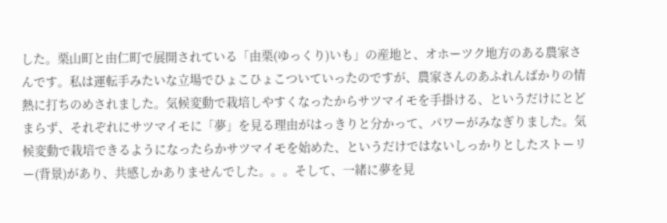した。栗山町と由仁町で展開されている「由栗(ゆっくり)いも」の産地と、オホーツク地方のある農家さんです。私は運転手みたいな立場でひょこひょこついていったのですが、農家さんのあふれんばかりの情熱に打ちのめされました。気候変動で栽培しやすくなったからサツマイモを手掛ける、というだけにとどまらず、それぞれにサツマイモに「夢」を見る理由がはっきりと分かって、パワーがみなぎりました。気候変動で栽培できるようになったらかサツマイモを始めた、というだけではないしっかりとしたストーリー(背景)があり、共感しかありませんでした。。。そして、一緒に夢を見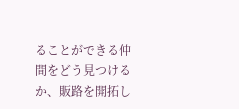ることができる仲間をどう見つけるか、販路を開拓し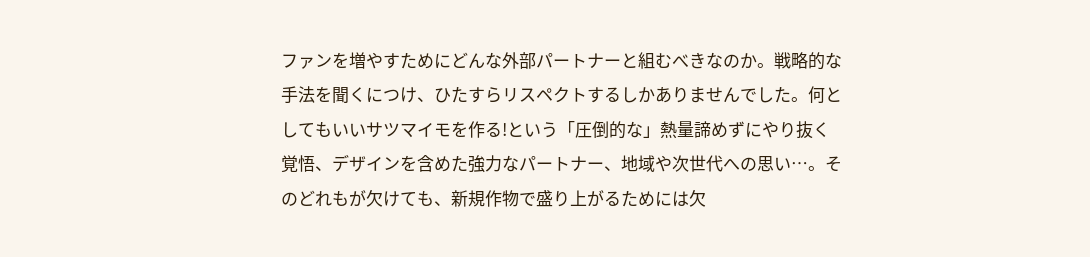ファンを増やすためにどんな外部パートナーと組むべきなのか。戦略的な手法を聞くにつけ、ひたすらリスペクトするしかありませんでした。何としてもいいサツマイモを作る!という「圧倒的な」熱量諦めずにやり抜く覚悟、デザインを含めた強力なパートナー、地域や次世代への思い…。そのどれもが欠けても、新規作物で盛り上がるためには欠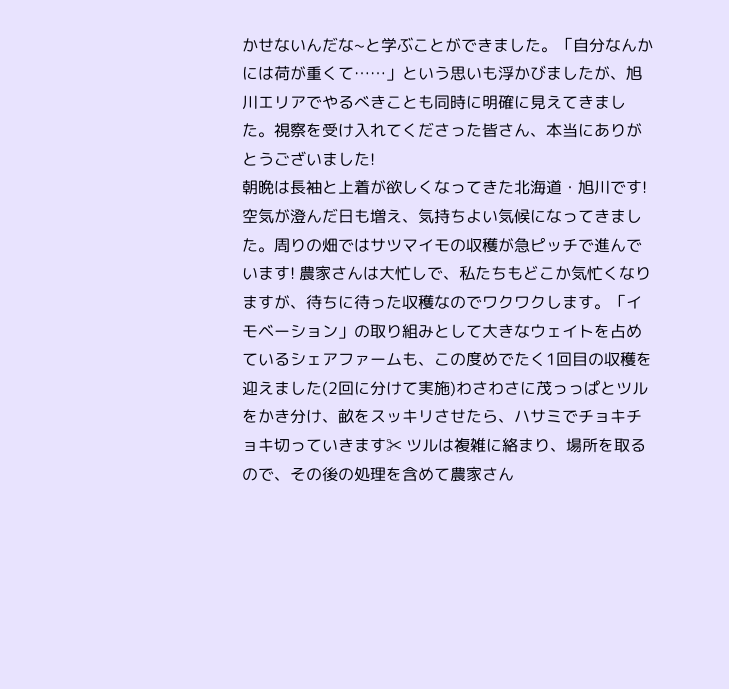かせないんだな~と学ぶことができました。「自分なんかには荷が重くて……」という思いも浮かびましたが、旭川エリアでやるべきことも同時に明確に見えてきました。視察を受け入れてくださった皆さん、本当にありがとうございました!
朝晩は長袖と上着が欲しくなってきた北海道・旭川です! 空気が澄んだ日も増え、気持ちよい気候になってきました。周りの畑ではサツマイモの収穫が急ピッチで進んでいます! 農家さんは大忙しで、私たちもどこか気忙くなりますが、待ちに待った収穫なのでワクワクします。「イモベーション」の取り組みとして大きなウェイトを占めているシェアファームも、この度めでたく1回目の収穫を迎えました(2回に分けて実施)わさわさに茂っっぱとツルをかき分け、畝をスッキリさせたら、ハサミでチョキチョキ切っていきます✂ ツルは複雑に絡まり、場所を取るので、その後の処理を含めて農家さん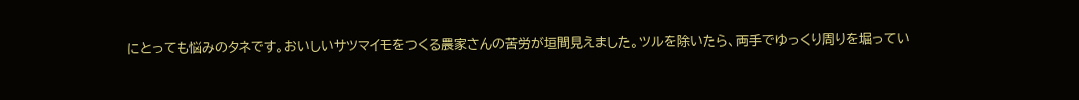にとっても悩みのタネです。おいしいサツマイモをつくる農家さんの苦労が垣間見えました。ツルを除いたら、両手でゆっくり周りを堀ってい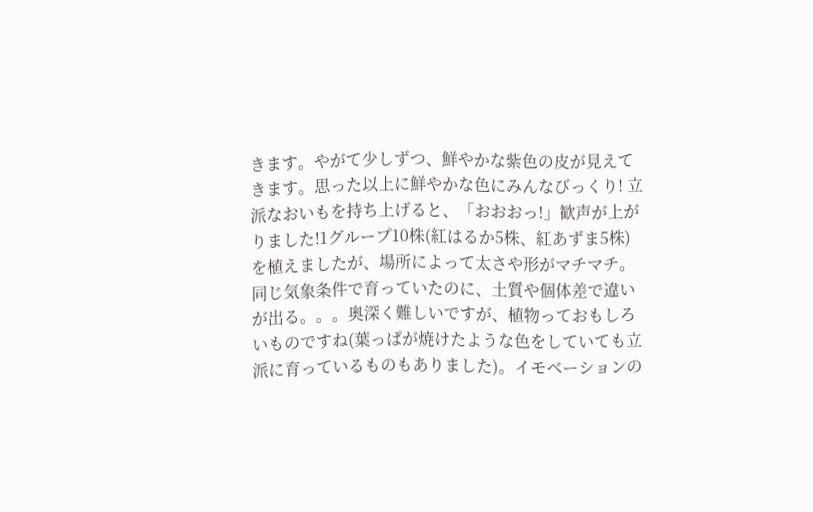きます。やがて少しずつ、鮮やかな紫色の皮が見えてきます。思った以上に鮮やかな色にみんなびっくり! 立派なおいもを持ち上げると、「おおおっ!」歓声が上がりました!1グループ10株(紅はるか5株、紅あずま5株)を植えましたが、場所によって太さや形がマチマチ。同じ気象条件で育っていたのに、土質や個体差で違いが出る。。。奥深く難しいですが、植物っておもしろいものですね(葉っぱが焼けたような色をしていても立派に育っているものもありました)。イモベーションの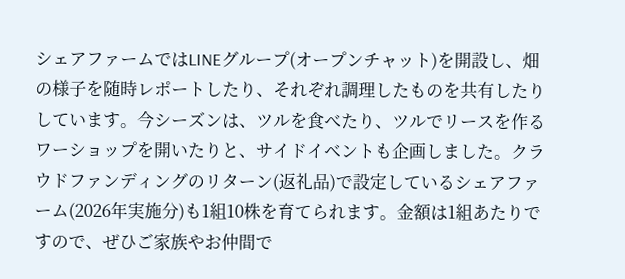シェアファームではLINEグループ(オープンチャット)を開設し、畑の様子を随時レポートしたり、それぞれ調理したものを共有したりしています。今シーズンは、ツルを食べたり、ツルでリースを作るワーショップを開いたりと、サイドイベントも企画しました。クラウドファンディングのリターン(返礼品)で設定しているシェアファーム(2026年実施分)も1組10株を育てられます。金額は1組あたりですので、ぜひご家族やお仲間で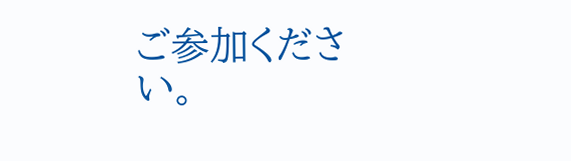ご参加ください。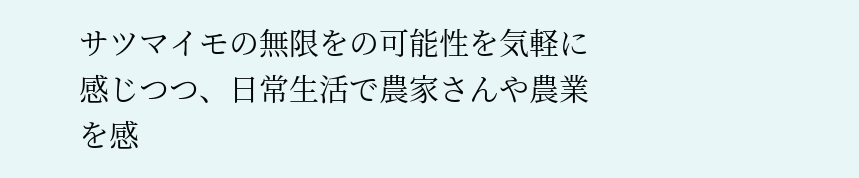サツマイモの無限をの可能性を気軽に感じつつ、日常生活で農家さんや農業を感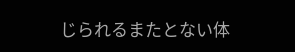じられるまたとない体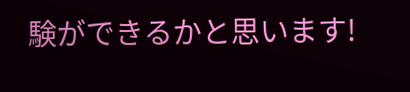験ができるかと思います!